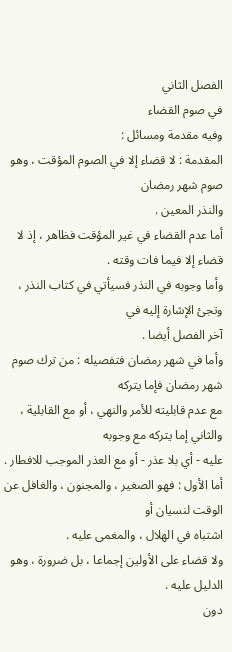الفصل الثاني
في صوم القضاء
وفيه مقدمة ومسائل :
المقدمة : لا قضاء إلا في الصوم المؤقت ، وهو صوم شهر رمضان
والنذر المعين .
أما عدم القضاء في غير المؤقت فظاهر ، إذ لا قضاء إلا فيما فات وقته .
وأما وجوبه في النذر فسيأتي في كتاب النذر ، وتجئ الإشارة إليه في
آخر الفصل أيضا .
وأما في شهر رمضان فتفصيله : من ترك صوم شهر رمضان فإما يتركه
مع عدم قابليته للأمر والنهي ، أو مع القابلية ، والثاني إما يتركه مع وجوبه
عليه - أي بلا عذر - أو مع العذر الموجب للافطار .
أما الأول : فهو الصغير ، والمجنون ، والغافل عن الوقت لنسيان أو
اشتباه في الهلال ، والمغمى عليه .
ولا قضاء على الأولين إجماعا ، بل ضرورة ، وهو الدليل عليه .
دون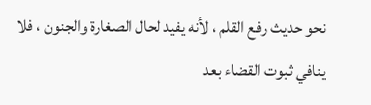نحو حديث رفع القلم ، لأنه يفيد لحال الصغارة والجنون ، فلا
ينافي ثبوت القضاء بعد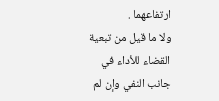ارتفاعهما .
ولا ما قيل من تبعية القضاء للأداء في جانب النفي وإن لم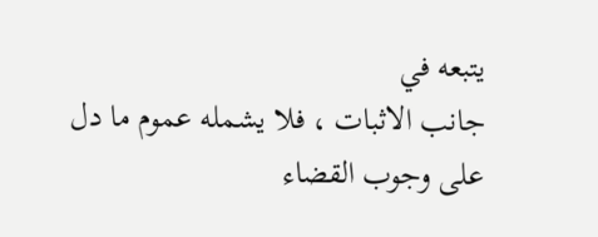يتبعه في
جانب الاثبات ، فلا يشمله عموم ما دل على وجوب القضاء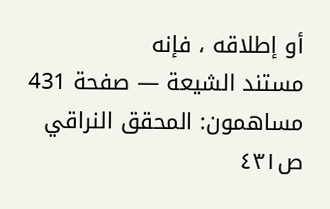أو إطلاقه ، فإنه
مستند الشيعة — صفحة 431
مساهمون: المحقق النراقي
ص٤٣١